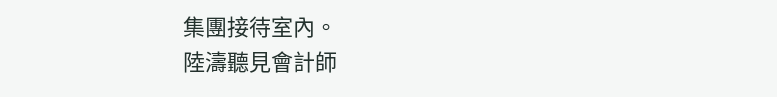集團接待室內。
陸濤聽見會計師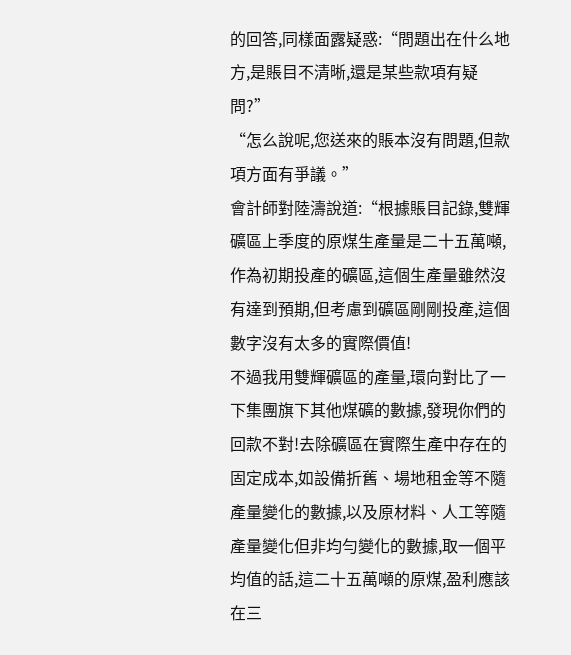的回答,同樣面露疑惑:“問題出在什么地方,是賬目不清晰,還是某些款項有疑問?”
“怎么說呢,您送來的賬本沒有問題,但款項方面有爭議。”
會計師對陸濤說道:“根據賬目記錄,雙輝礦區上季度的原煤生產量是二十五萬噸,作為初期投產的礦區,這個生產量雖然沒有達到預期,但考慮到礦區剛剛投產,這個數字沒有太多的實際價值!
不過我用雙輝礦區的產量,環向對比了一下集團旗下其他煤礦的數據,發現你們的回款不對!去除礦區在實際生產中存在的固定成本,如設備折舊、場地租金等不隨產量變化的數據,以及原材料、人工等隨產量變化但非均勻變化的數據,取一個平均值的話,這二十五萬噸的原煤,盈利應該在三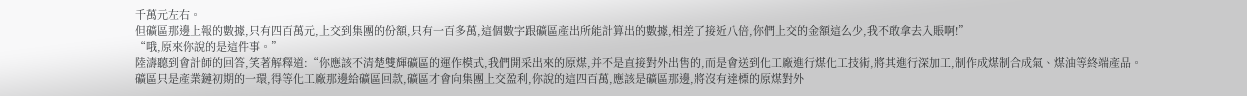千萬元左右。
但礦區那邊上報的數據,只有四百萬元,上交到集團的份額,只有一百多萬,這個數字跟礦區產出所能計算出的數據,相差了接近八倍,你們上交的金額這么少,我不敢拿去入賬啊!”
“哦,原來你說的是這件事。”
陸濤聽到會計師的回答,笑著解釋道:“你應該不清楚雙輝礦區的運作模式,我們開采出來的原煤,并不是直接對外出售的,而是會送到化工廠進行煤化工技術,將其進行深加工,制作成煤制合成氣、煤油等終端產品。
礦區只是產業鏈初期的一環,得等化工廠那邊給礦區回款,礦區才會向集團上交盈利,你說的這四百萬,應該是礦區那邊,將沒有達標的原煤對外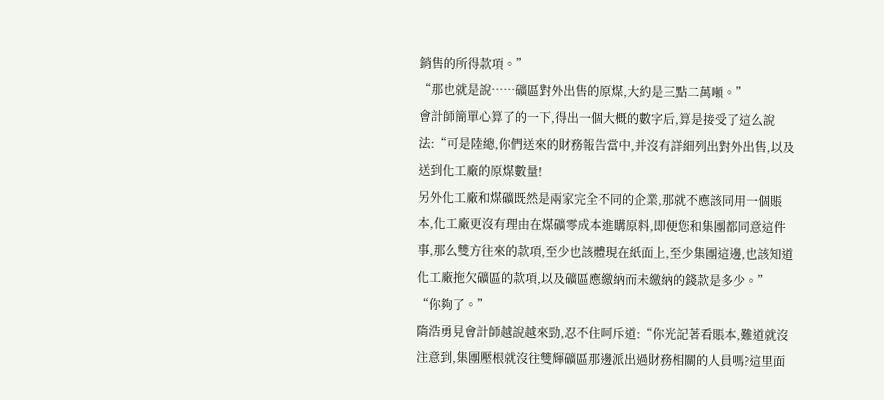銷售的所得款項。”
“那也就是說……礦區對外出售的原煤,大約是三點二萬噸。”
會計師簡單心算了的一下,得出一個大概的數字后,算是接受了這么說法:“可是陸總,你們送來的財務報告當中,并沒有詳細列出對外出售,以及送到化工廠的原煤數量!
另外化工廠和煤礦既然是兩家完全不同的企業,那就不應該同用一個賬本,化工廠更沒有理由在煤礦零成本進購原料,即便您和集團都同意這件事,那么雙方往來的款項,至少也該體現在紙面上,至少集團這邊,也該知道化工廠拖欠礦區的款項,以及礦區應繳納而未繳納的錢款是多少。”
“你夠了。”
隋浩勇見會計師越說越來勁,忍不住呵斥道:“你光記著看賬本,難道就沒注意到,集團壓根就沒往雙輝礦區那邊派出過財務相關的人員嗎?這里面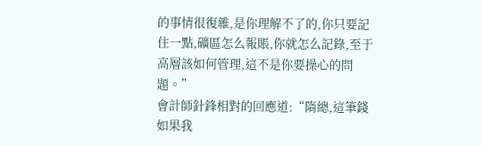的事情很復雜,是你理解不了的,你只要記住一點,礦區怎么報賬,你就怎么記錄,至于高層該如何管理,這不是你要操心的問題。”
會計師針鋒相對的回應道:“隋總,這筆錢如果我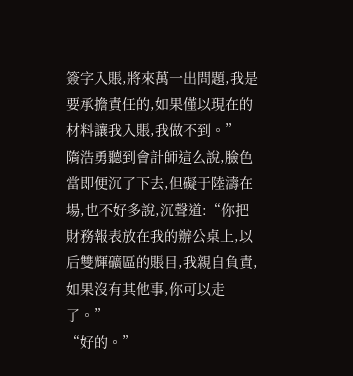簽字入賬,將來萬一出問題,我是要承擔責任的,如果僅以現在的材料讓我入賬,我做不到。”
隋浩勇聽到會計師這么說,臉色當即便沉了下去,但礙于陸濤在場,也不好多說,沉聲道:“你把財務報表放在我的辦公桌上,以后雙輝礦區的賬目,我親自負責,如果沒有其他事,你可以走了。”
“好的。”